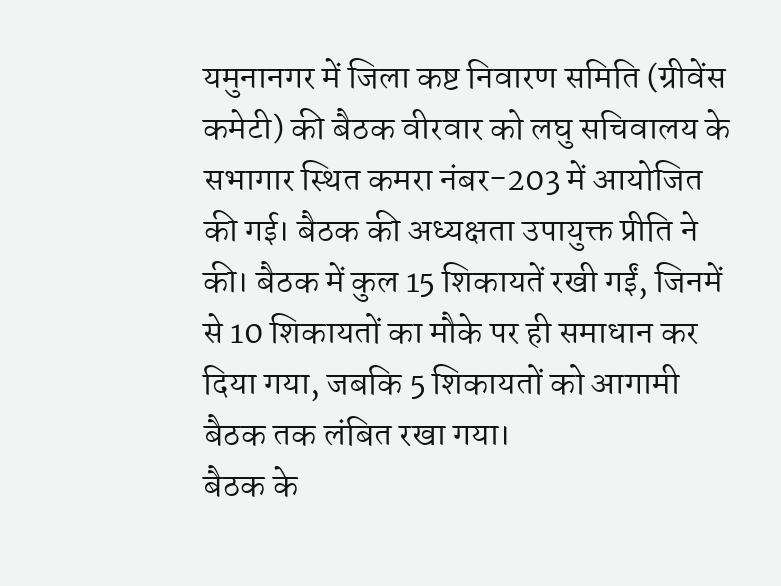यमुनानगर में जिला कष्ट निवारण समिति (ग्रीवेंस कमेटी) की बैठक वीरवार को लघु सचिवालय के सभागार स्थित कमरा नंबर-203 में आयोजित की गई। बैठक की अध्यक्षता उपायुक्त प्रीति ने की। बैठक में कुल 15 शिकायतें रखी गईं, जिनमें से 10 शिकायतों का मौके पर ही समाधान कर दिया गया, जबकि 5 शिकायतों को आगामी बैठक तक लंबित रखा गया।
बैठक के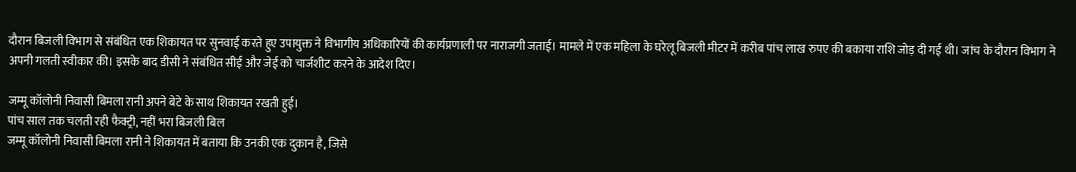दौरान बिजली विभाग से संबंधित एक शिकायत पर सुनवाई करते हुए उपायुक्त ने विभागीय अधिकारियों की कार्यप्रणाली पर नाराजगी जताई। मामले में एक महिला के घरेलू बिजली मीटर में करीब पांच लाख रुपए की बकाया राशि जोड़ दी गई थी। जांच के दौरान विभाग ने अपनी गलती स्वीकार की। इसके बाद डीसी ने संबंधित सीई और जेई को चार्जशीट करने के आदेश दिए।

जम्मू कॉलोनी निवासी बिमला रानी अपने बेटे के साथ शिकायत रखती हुई।
पांच साल तक चलती रही फैक्ट्री, नहीं भरा बिजली बिल
जम्मू कॉलोनी निवासी बिमला रानी ने शिकायत में बताया कि उनकी एक दुकान है, जिसे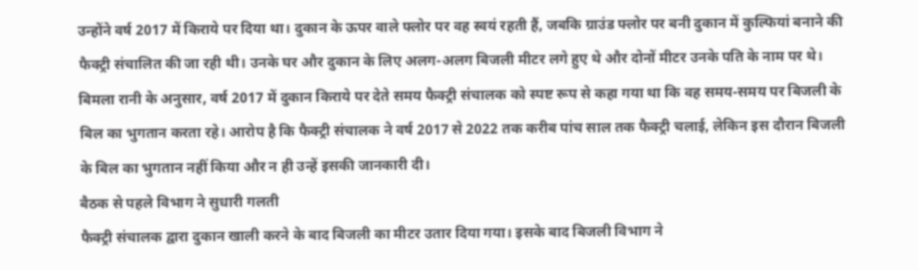उन्होंने वर्ष 2017 में किराये पर दिया था। दुकान के ऊपर वाले फ्लोर पर वह स्वयं रहती हैं, जबकि ग्राउंड फ्लोर पर बनी दुकान में कुल्फियां बनाने की फैक्ट्री संचालित की जा रही थी। उनके घर और दुकान के लिए अलग-अलग बिजली मीटर लगे हुए थे और दोनों मीटर उनके पति के नाम पर थे।
बिमला रानी के अनुसार, वर्ष 2017 में दुकान किराये पर देते समय फैक्ट्री संचालक को स्पष्ट रूप से कहा गया था कि वह समय-समय पर बिजली के बिल का भुगतान करता रहे। आरोप है कि फैक्ट्री संचालक ने वर्ष 2017 से 2022 तक करीब पांच साल तक फैक्ट्री चलाई, लेकिन इस दौरान बिजली के बिल का भुगतान नहीं किया और न ही उन्हें इसकी जानकारी दी।
बैठक से पहले विभाग ने सुधारी गलती
फैक्ट्री संचालक द्वारा दुकान खाली करने के बाद बिजली का मीटर उतार दिया गया। इसके बाद बिजली विभाग ने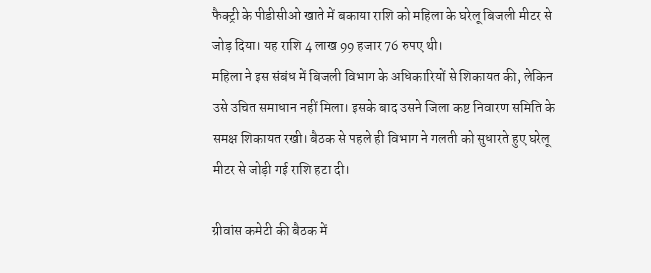फैक्ट्री के पीडीसीओ खाते में बकाया राशि को महिला के घरेलू बिजली मीटर से जोड़ दिया। यह राशि 4 लाख 99 हजार 76 रुपए थी।
महिला ने इस संबंध में बिजली विभाग के अधिकारियों से शिकायत की, लेकिन उसे उचित समाधान नहीं मिला। इसके बाद उसने जिला कष्ट निवारण समिति के समक्ष शिकायत रखी। बैठक से पहले ही विभाग ने गलती को सुधारते हुए घरेलू मीटर से जोड़ी गई राशि हटा दी।

ग्रीवांस कमेटी की बैठक में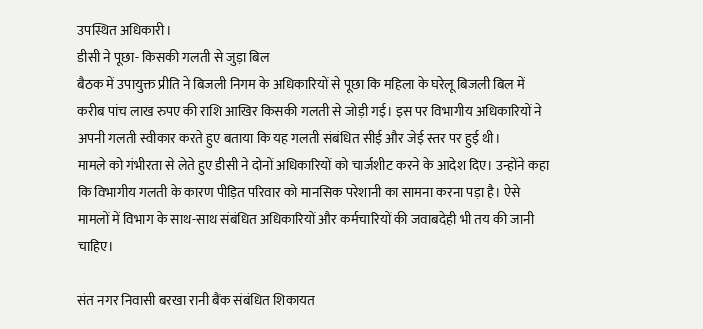उपस्थित अधिकारी।
डीसी ने पूछा- किसकी गलती से जुड़ा बिल
बैठक में उपायुक्त प्रीति ने बिजली निगम के अधिकारियों से पूछा कि महिला के घरेलू बिजली बिल में करीब पांच लाख रुपए की राशि आखिर किसकी गलती से जोड़ी गई। इस पर विभागीय अधिकारियों ने अपनी गलती स्वीकार करते हुए बताया कि यह गलती संबंधित सीई और जेई स्तर पर हुई थी।
मामले को गंभीरता से लेते हुए डीसी ने दोनों अधिकारियों को चार्जशीट करने के आदेश दिए। उन्होंने कहा कि विभागीय गलती के कारण पीड़ित परिवार को मानसिक परेशानी का सामना करना पड़ा है। ऐसे मामलों में विभाग के साथ-साथ संबंधित अधिकारियों और कर्मचारियों की जवाबदेही भी तय की जानी चाहिए।

संत नगर निवासी बरखा रानी बैंक संबंधित शिकायत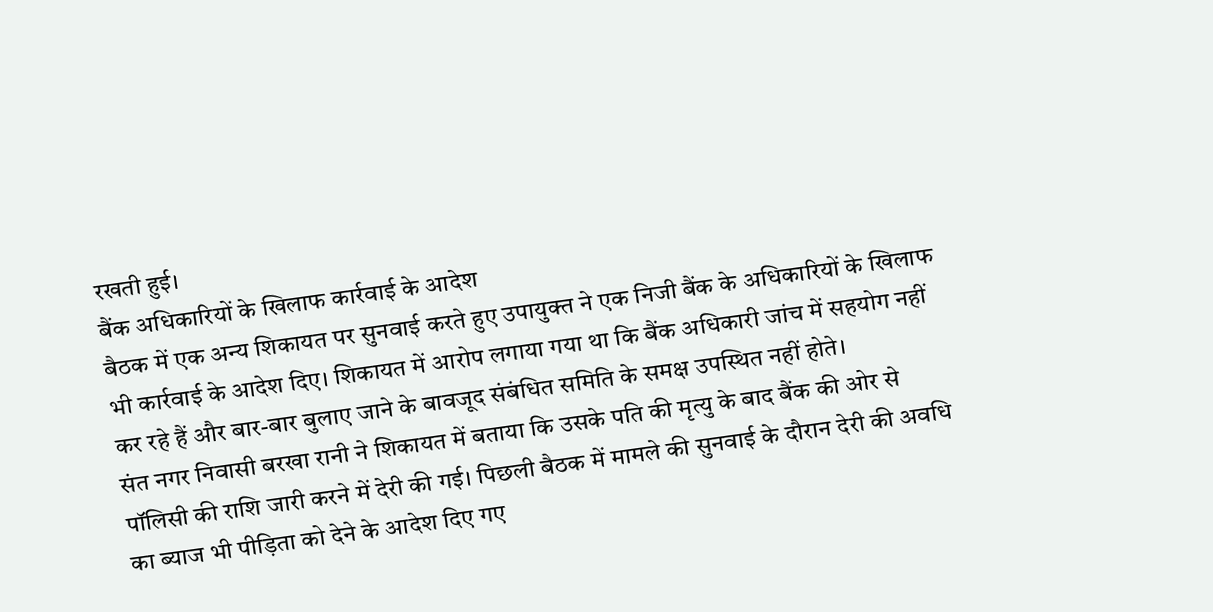रखती हुई।
बैंक अधिकारियों के खिलाफ कार्रवाई के आदेश
बैठक में एक अन्य शिकायत पर सुनवाई करते हुए उपायुक्त ने एक निजी बैंक के अधिकारियों के खिलाफ भी कार्रवाई के आदेश दिए। शिकायत में आरोप लगाया गया था कि बैंक अधिकारी जांच में सहयोग नहीं कर रहे हैं और बार-बार बुलाए जाने के बावजूद संबंधित समिति के समक्ष उपस्थित नहीं होते।
संत नगर निवासी बरखा रानी ने शिकायत में बताया कि उसके पति की मृत्यु के बाद बैंक की ओर से पॉलिसी की राशि जारी करने में देरी की गई। पिछली बैठक में मामले की सुनवाई के दौरान देरी की अवधि का ब्याज भी पीड़िता को देने के आदेश दिए गए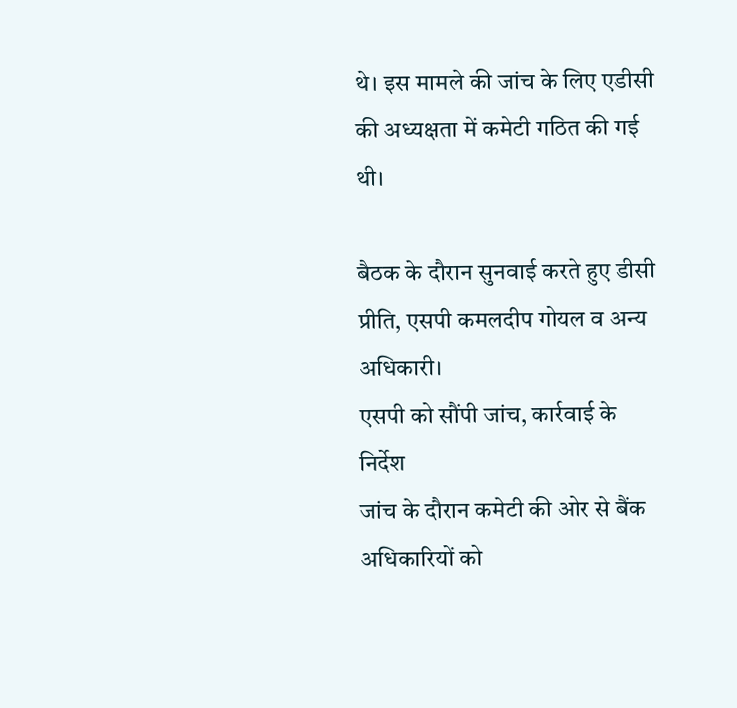थे। इस मामले की जांच के लिए एडीसी की अध्यक्षता में कमेटी गठित की गई थी।

बैठक के दौरान सुनवाई करते हुए डीसी प्रीति, एसपी कमलदीप गोयल व अन्य अधिकारी।
एसपी को सौंपी जांच, कार्रवाई के निर्देश
जांच के दौरान कमेटी की ओर से बैंक अधिकारियों को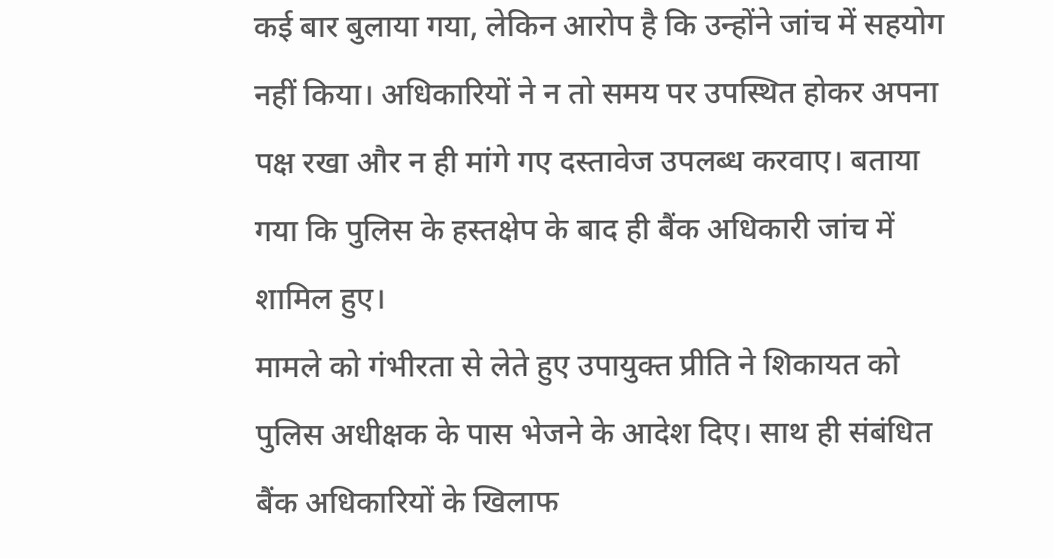कई बार बुलाया गया, लेकिन आरोप है कि उन्होंने जांच में सहयोग नहीं किया। अधिकारियों ने न तो समय पर उपस्थित होकर अपना पक्ष रखा और न ही मांगे गए दस्तावेज उपलब्ध करवाए। बताया गया कि पुलिस के हस्तक्षेप के बाद ही बैंक अधिकारी जांच में शामिल हुए।
मामले को गंभीरता से लेते हुए उपायुक्त प्रीति ने शिकायत को पुलिस अधीक्षक के पास भेजने के आदेश दिए। साथ ही संबंधित बैंक अधिकारियों के खिलाफ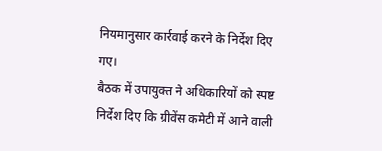नियमानुसार कार्रवाई करने के निर्देश दिए गए।
बैठक में उपायुक्त ने अधिकारियों को स्पष्ट निर्देश दिए कि ग्रीवेंस कमेटी में आने वाली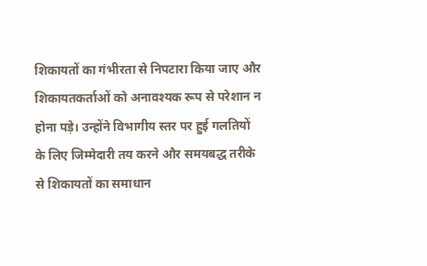शिकायतों का गंभीरता से निपटारा किया जाए और शिकायतकर्ताओं को अनावश्यक रूप से परेशान न होना पड़े। उन्होंने विभागीय स्तर पर हुई गलतियों के लिए जिम्मेदारी तय करने और समयबद्ध तरीके से शिकायतों का समाधान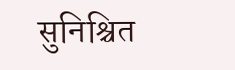सुनिश्चित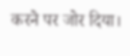करने पर जोर दिया।